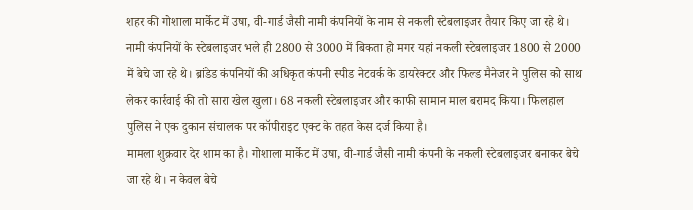शहर की गोशाला मार्केट में उषा, वी-गार्ड जैसी नामी कंपनियों के नाम से नकली स्टेबलाइजर तैयार किए जा रहे थे। नामी कंपनियों के स्टेबलाइजर भले ही 2800 से 3000 में बिकता हो मगर यहां नकली स्टेबलाइजर 1800 से 2000 में बेचे जा रहे थे। ब्रांडेड कंपनियों की अधिकृत कंपनी स्पीड नेटवर्क के डायरेक्टर और फिल्ड मैनेजर ने पुलिस को साथ लेकर कार्रवाई की तो सारा खेल खुला। 68 नकली स्टेबलाइजर और काफी सामान माल बरामद किया। फिलहाल पुलिस ने एक दुकान संचालक पर कॉपीराइट एक्ट के तहत केस दर्ज किया है।
मामला शुक्रवार देर शाम का है। गोशाला मार्केट में उषा, वी-गार्ड जैसी नामी कंपनी के नकली स्टेबलाइजर बनाकर बेचे जा रहे थे। न केवल बेचे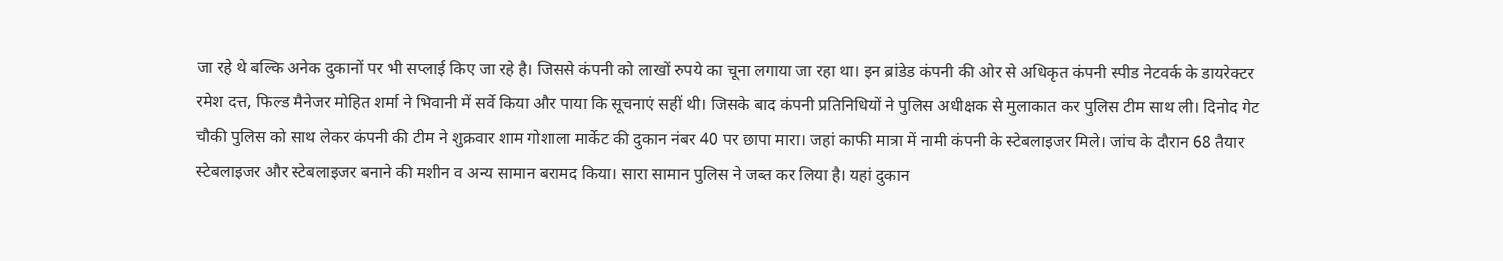जा रहे थे बल्कि अनेक दुकानों पर भी सप्लाई किए जा रहे है। जिससे कंपनी को लाखों रुपये का चूना लगाया जा रहा था। इन ब्रांडेड कंपनी की ओर से अधिकृत कंपनी स्पीड नेटवर्क के डायरेक्टर रमेश दत्त, फिल्ड मैनेजर मोहित शर्मा ने भिवानी में सर्वे किया और पाया कि सूचनाएं सहीं थी। जिसके बाद कंपनी प्रतिनिधियों ने पुलिस अधीक्षक से मुलाकात कर पुलिस टीम साथ ली। दिनोद गेट चौकी पुलिस को साथ लेकर कंपनी की टीम ने शुक्रवार शाम गोशाला मार्केट की दुकान नंबर 40 पर छापा मारा। जहां काफी मात्रा में नामी कंपनी के स्टेबलाइजर मिले। जांच के दौरान 68 तैयार स्टेबलाइजर और स्टेबलाइजर बनाने की मशीन व अन्य सामान बरामद किया। सारा सामान पुलिस ने जब्त कर लिया है। यहां दुकान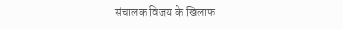संचालक विजय के खिलाफ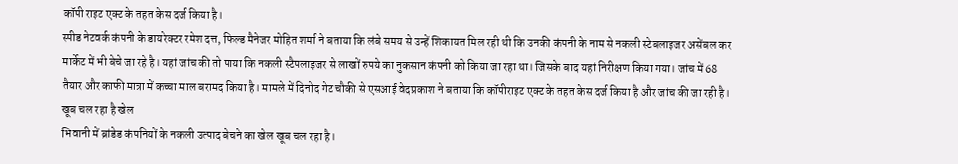कॉपी राइट एक्ट के तहत केस दर्ज किया है।
स्पीड नेटवर्क कंपनी के डायरेक्टर रमेश दत्त, फिल्ड मैनेजर मोहित शर्मा ने बताया कि लंबे समय से उन्हें शिकायत मिल रही थी कि उनकी कंपनी के नाम से नकली स्टेबलाइजर असेंबल कर मार्केट में भी बेचे जा रहे है। यहां जांच की तो पाया कि नकली स्टैपलाइजर से लाखों रुपये का नुकसान कंपनी को किया जा रहा था। जिसके बाद यहां निरीक्षण किया गया। जांच में 68 तैयार और काफी मात्रा में कच्चा माल बरामद किया है। मामले में दिनोद गेट चौकी से एसआई वेदप्रकाश ने बताया कि कॉपीराइट एक्ट के तहत केस दर्ज किया है और जांच की जा रही है।
खूब चल रहा है खेल
भिवानी में ब्रांडेड कंपनियों के नकली उत्पाद बेचने का खेल खूब चल रहा है।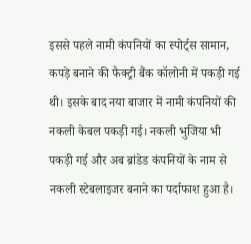इससे पहले नामी कंपनियों का स्पोर्ट्स सामान, कपड़े बनाने की फैक्ट्री बैंक कॉलोनी में पकड़ी गई थी। इसके बाद नया बाजार में नामी कंपनियों की नकली केबल पकड़ी गई। नकली भुजिया भी पकड़ी गई और अब ब्रांडेड कंपनियों के नाम से नकली स्टेबलाइजर बनाने का पर्दाफाश हुआ है।